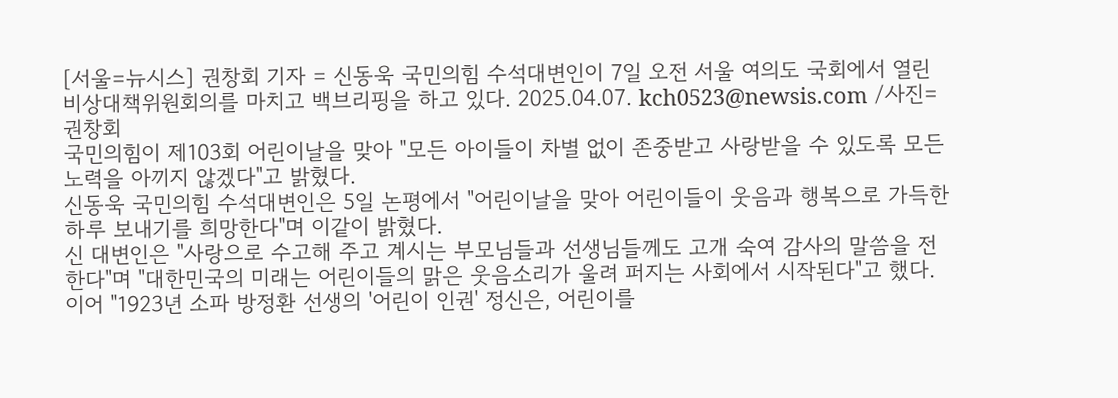[서울=뉴시스] 권창회 기자 = 신동욱 국민의힘 수석대변인이 7일 오전 서울 여의도 국회에서 열린 비상대책위원회의를 마치고 백브리핑을 하고 있다. 2025.04.07. kch0523@newsis.com /사진=권창회
국민의힘이 제103회 어린이날을 맞아 "모든 아이들이 차별 없이 존중받고 사랑받을 수 있도록 모든 노력을 아끼지 않겠다"고 밝혔다.
신동욱 국민의힘 수석대변인은 5일 논평에서 "어린이날을 맞아 어린이들이 웃음과 행복으로 가득한 하루 보내기를 희망한다"며 이같이 밝혔다.
신 대변인은 "사랑으로 수고해 주고 계시는 부모님들과 선생님들께도 고개 숙여 감사의 말씀을 전한다"며 "대한민국의 미래는 어린이들의 맑은 웃음소리가 울려 퍼지는 사회에서 시작된다"고 했다.
이어 "1923년 소파 방정환 선생의 '어린이 인권' 정신은, 어린이를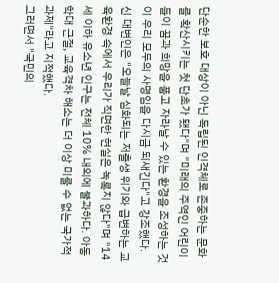단순한 보호 대상이 아닌 독립된 인격체로 존중하는 문화를 확산시키는 첫 단초가 됐다"며 "미래의 주역인 어린이들이 꿈과 희망을 품고 자라날 수 있는 환경을 조성하는 것이 우리 모두의 사명임을 다시금 되새긴다"고 강조했다.
신 대변인은 "오늘날 심화되는 저출생 위기와 급변하는 교육환경 속에서 우리가 직면한 현실은 녹록지 않다"며 "14세 이하 유소년 인구는 전체 10% 내외에 불과하다. 아동학대 근절, 교육격차 해소는 더 이상 미룰 수 없는 국가적 과제"라고 지적했다.
그러면서 "국민의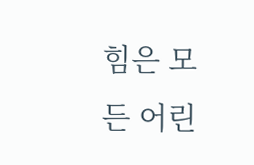힘은 모든 어린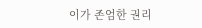이가 존엄한 권리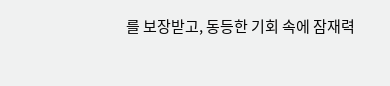를 보장받고, 동등한 기회 속에 잠재력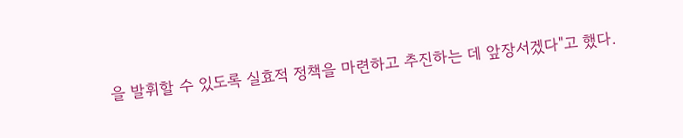을 발휘할 수 있도록 실효적 정책을 마련하고 추진하는 데 앞장서겠다"고 했다.